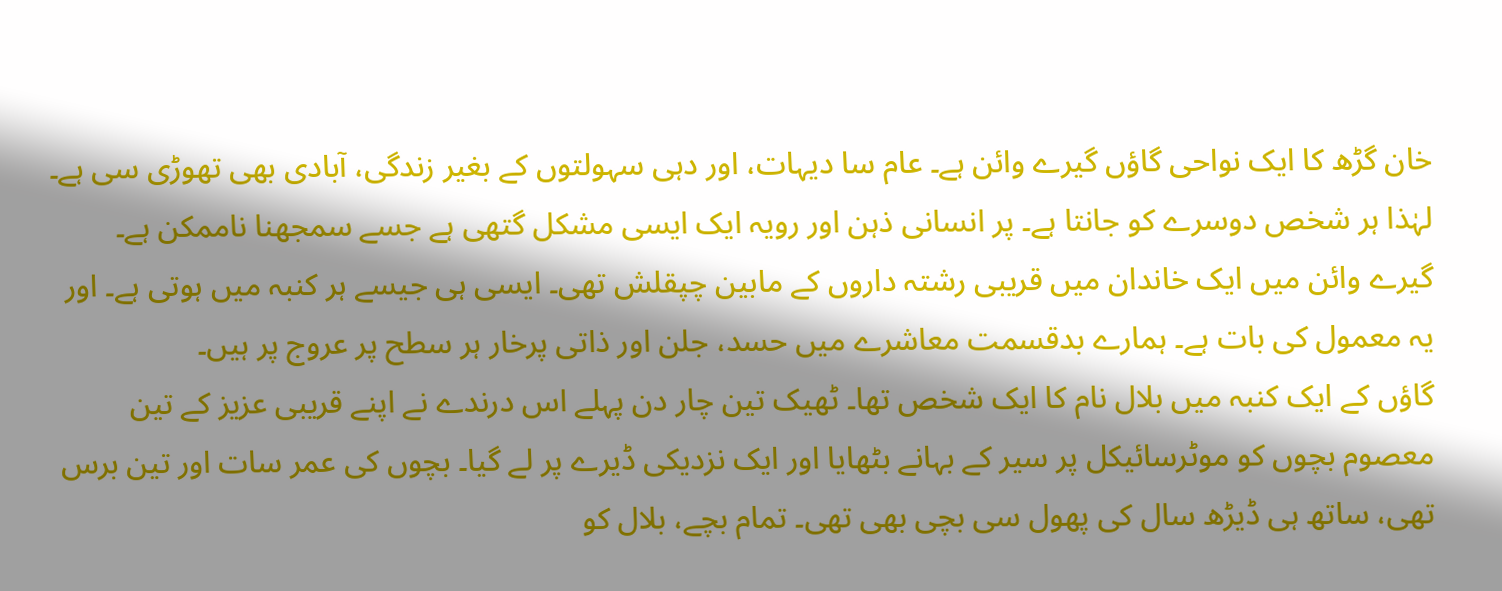خان گڑھ کا ایک نواحی گاؤں گیرے وائن ہے۔ عام سا دیہات، اور دہی سہولتوں کے بغیر زندگی، آبادی بھی تھوڑی سی ہے۔ لہٰذا ہر شخص دوسرے کو جانتا ہے۔ پر انسانی ذہن اور رویہ ایک ایسی مشکل گتھی ہے جسے سمجھنا ناممکن ہے۔
گیرے وائن میں ایک خاندان میں قریبی رشتہ داروں کے مابین چپقلش تھی۔ ایسی ہی جیسے ہر کنبہ میں ہوتی ہے۔ اور یہ معمول کی بات ہے۔ ہمارے بدقسمت معاشرے میں حسد، جلن اور ذاتی پرخار ہر سطح پر عروج پر ہیں۔
گاؤں کے ایک کنبہ میں بلال نام کا ایک شخص تھا۔ ٹھیک تین چار دن پہلے اس درندے نے اپنے قریبی عزیز کے تین معصوم بچوں کو موٹرسائیکل پر سیر کے بہانے بٹھایا اور ایک نزدیکی ڈیرے پر لے گیا۔ بچوں کی عمر سات اور تین برس تھی، ساتھ ہی ڈیڑھ سال کی پھول سی بچی بھی تھی۔ تمام بچے، بلال کو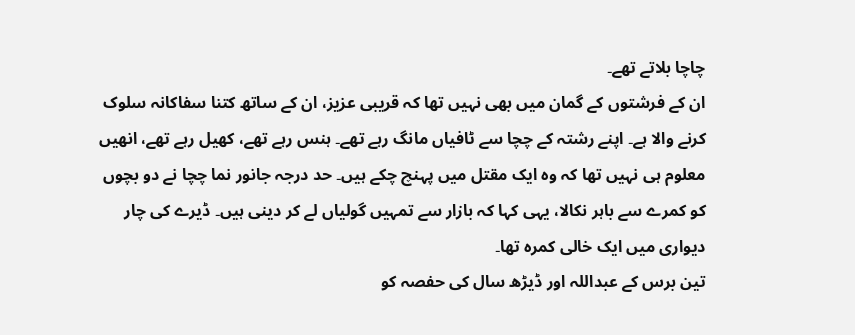چاچا بلاتے تھے۔
ان کے فرشتوں کے گمان میں بھی نہیں تھا کہ قریبی عزیز، ان کے ساتھ کتنا سفاکانہ سلوک کرنے والا ہے۔ اپنے رشتہ کے چچا سے ٹافیاں مانگ رہے تھے۔ ہنس رہے تھے، کھیل رہے تھے، انھیں معلوم ہی نہیں تھا کہ وہ ایک مقتل میں پہنچ چکے ہیں۔ حد درجہ جانور نما چچا نے دو بچوں کو کمرے سے باہر نکالا، یہی کہا کہ بازار سے تمہیں گولیاں لے کر دینی ہیں۔ ڈیرے کی چار دیواری میں ایک خالی کمرہ تھا۔
تین برس کے عبداللہ اور ڈیڑھ سال کی حفصہ کو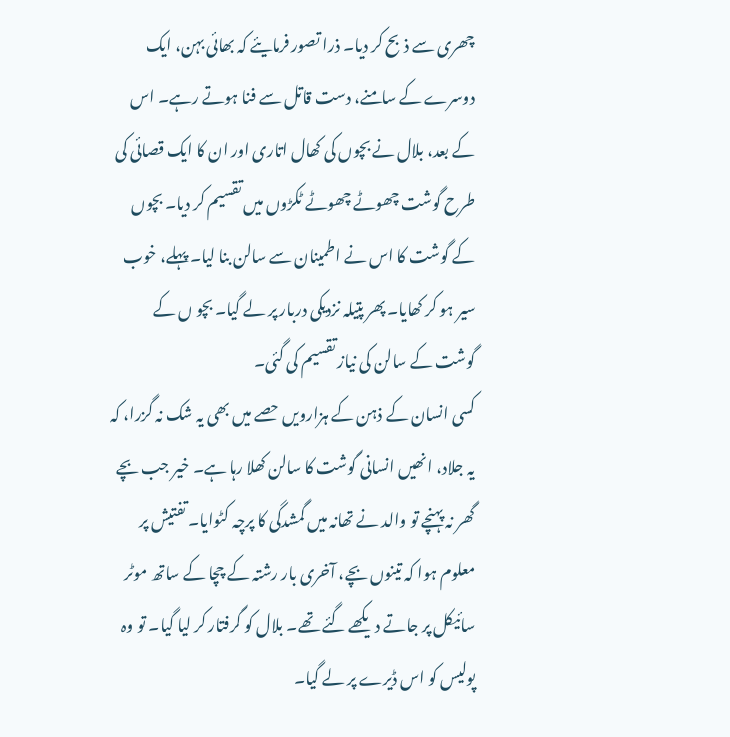چھری سے ذبح کر دیا۔ ذرا تصور فرمایئے کہ بھائی بہن، ایک دوسرے کے سامنے، دست قاتل سے فنا ہوتے رہے۔ اس کے بعد، بلال نے بچوں کی کھال اتاری اور ان کا ایک قصائی کی طرح گوشت چھوٹے چھوٹے ٹکڑوں میں تقسیم کر دیا۔ بچوں کے گوشت کا اس نے اطمینان سے سالن بنا لیا۔ پہلے، خوب سیر ہو کر کھایا۔ پھر پتیلہ نزدیکی دربار پر لے گیا۔ بچو ں کے گوشت کے سالن کی نیاز تقسیم کی گئی۔
کسی انسان کے ذہن کے ہزارویں حصے میں بھی یہ شک نہ گزرا، کہ یہ جلاد، انھیں انسانی گوشت کا سالن کھلا رہا ہے۔ خیر جب بچے گھر نہ پہنچے تو والد نے تھانہ میں گمشدگی کا پرچہ کٹوایا۔ تفتیش پر معلوم ہوا کہ تینوں بچے، آخری بار رشتہ کے چچا کے ساتھ موٹر سائیکل پر جاتے دیکھے گئے تھے۔ بلال کو گرفتار کر لیا گیا۔ تو وہ پولیس کو اس ڈیرے پر لے گیا۔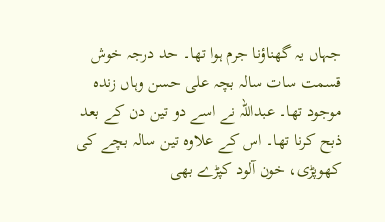جہاں یہ گھناؤنا جرم ہوا تھا۔ حد درجہ خوش قسمت سات سالہ بچہ علی حسن وہاں زندہ موجود تھا۔ عبداللہ نے اسے دو تین دن کے بعد ذبح کرنا تھا۔ اس کے علاوہ تین سالہ بچے کی کھوپڑی، خون آلود کپڑے بھی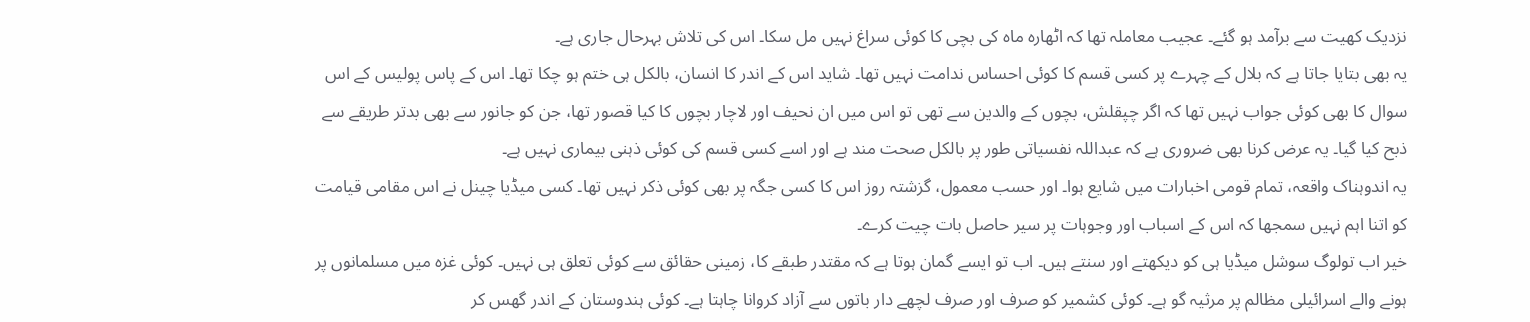نزدیک کھیت سے برآمد ہو گئے۔ عجیب معاملہ تھا کہ اٹھارہ ماہ کی بچی کا کوئی سراغ نہیں مل سکا۔ اس کی تلاش بہرحال جاری ہے۔
یہ بھی بتایا جاتا ہے کہ بلال کے چہرے پر کسی قسم کا کوئی احساس ندامت نہیں تھا۔ شاید اس کے اندر کا انسان، بالکل ہی ختم ہو چکا تھا۔ اس کے پاس پولیس کے اس سوال کا بھی کوئی جواب نہیں تھا کہ اگر چپقلش، بچوں کے والدین سے تھی تو اس میں ان نحیف اور لاچار بچوں کا کیا قصور تھا، جن کو جانور سے بھی بدتر طریقے سے ذبح کیا گیا۔ یہ عرض کرنا بھی ضروری ہے کہ عبداللہ نفسیاتی طور پر بالکل صحت مند ہے اور اسے کسی قسم کی کوئی ذہنی بیماری نہیں ہے۔
یہ اندوہناک واقعہ، تمام قومی اخبارات میں شایع ہوا۔ اور حسب معمول، گزشتہ روز اس کا کسی جگہ پر بھی کوئی ذکر نہیں تھا۔ کسی میڈیا چینل نے اس مقامی قیامت کو اتنا اہم نہیں سمجھا کہ اس کے اسباب اور وجوہات پر سیر حاصل بات چیت کرے۔
خیر اب تولوگ سوشل میڈیا ہی کو دیکھتے اور سنتے ہیں۔ اب تو ایسے گمان ہوتا ہے کہ مقتدر طبقے کا، زمینی حقائق سے کوئی تعلق ہی نہیں۔ کوئی غزہ میں مسلمانوں پر ہونے والے اسرائیلی مظالم پر مرثیہ گو ہے۔ کوئی کشمیر کو صرف اور صرف لچھے دار باتوں سے آزاد کروانا چاہتا ہے۔ کوئی ہندوستان کے اندر گھس کر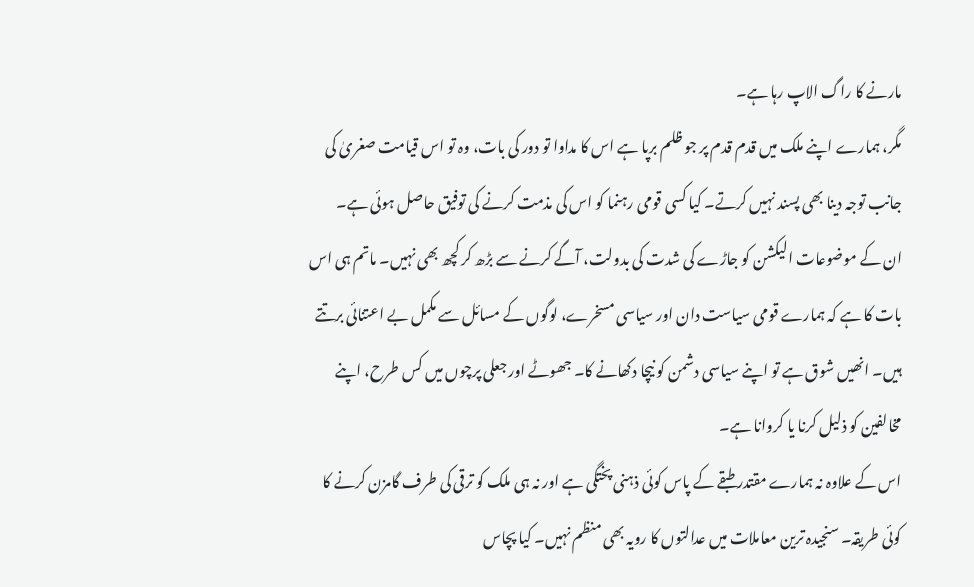مارنے کا راگ الاپ رہا ہے۔
مگر، ہمارے اپنے ملک میں قدم قدم پر جو ظلم برپا ہے اس کا مداوا تو دور کی بات، وہ تو اس قیامت صغریٰ کی جانب توجہ دینا بھی پسند نہیں کرتے۔ کیا کسی قومی رہنما کو اس کی مذمت کرنے کی توفیق حاصل ہوئی ہے۔
ان کے موضوعات الیکشن کو جاڑے کی شدت کی بدولت، آگے کرنے سے بڑھ کر کچھ بھی نہیں۔ ماتم ہی اس بات کا ہے کہ ہمارے قومی سیاست دان اور سیاسی مسخرے، لوگوں کے مسائل سے مکمل بے اعتنائی برتتے ہیں۔ انھیں شوق ہے تو اپنے سیاسی دشمن کو نیچا دکھانے کا۔ جھوٹے اور جعلی پرچوں میں کس طرح، اپنے مخالفین کو ذلیل کرنا یا کروانا ہے۔
اس کے علاوہ نہ ہمارے مقتدر طبقے کے پاس کوئی ذہنی پختگی ہے اور نہ ہی ملک کو ترقی کی طرف گامزن کرنے کا کوئی طریقہ۔ سنجیدہ ترین معاملات میں عدالتوں کا رویہ بھی منظم نہیں۔ کیا پچاس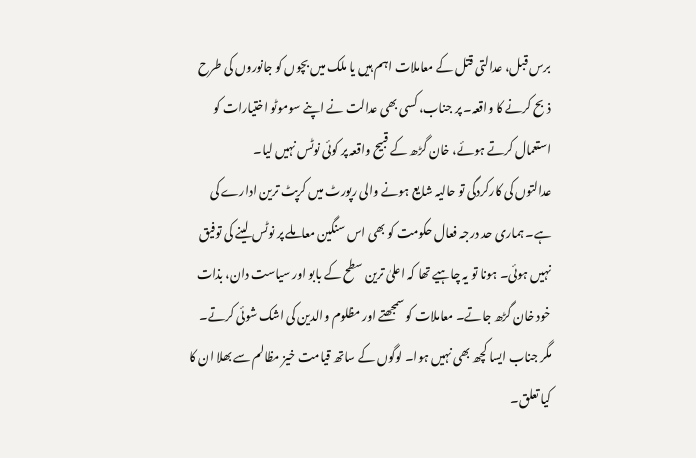برس قبل، عدالتی قتل کے معاملات اہم ہیں یا ملک میں بچوں کو جانوروں کی طرح ذبح کرنے کا واقعہ۔ پر جناب، کسی بھی عدالت نے اپنے سوموٹو اختیارات کو استعمال کرتے ہوئے، خان گڑھ کے قبیح واقعہ پر کوئی نوٹس نہیں لیا۔
عدالتوں کی کارکردگی تو حالیہ شایع ہونے والی رپورٹ میں کرپٹ ترین ادارے کی ہے۔ ہماری حد درجہ فعال حکومت کو بھی اس سنگین معاملے پر نوٹس لینے کی توفیق نہیں ہوئی۔ ہونا تو یہ چاہیے تھا کہ اعلیٰ ترین سطح کے بابو اور سیاست دان، بذات خود خان گڑھ جاتے۔ معاملات کو سمجھتے اور مظلوم والدین کی اشک شوئی کرتے۔ مگر جناب ایسا کچھ بھی نہیں ہوا۔ لوگوں کے ساتھ قیامت خیز مظالم سے بھلا ان کا کیا تعلق۔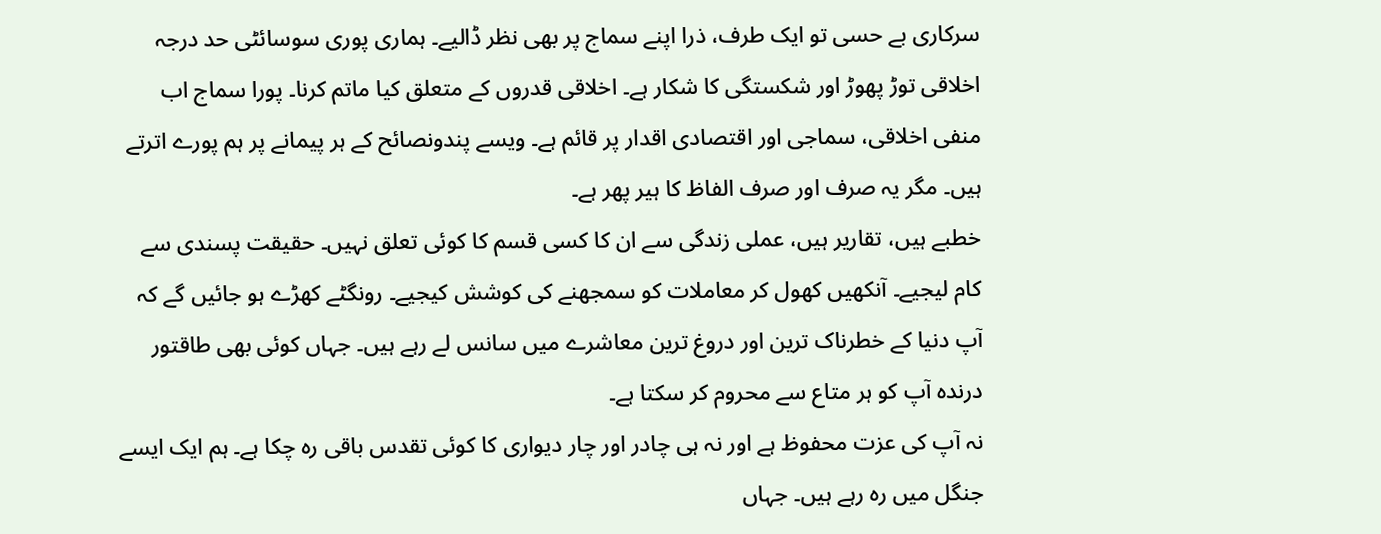سرکاری بے حسی تو ایک طرف، ذرا اپنے سماج پر بھی نظر ڈالیے۔ ہماری پوری سوسائٹی حد درجہ اخلاقی توڑ پھوڑ اور شکستگی کا شکار ہے۔ اخلاقی قدروں کے متعلق کیا ماتم کرنا۔ پورا سماج اب منفی اخلاقی، سماجی اور اقتصادی اقدار پر قائم ہے۔ ویسے پندونصائح کے ہر پیمانے پر ہم پورے اترتے ہیں۔ مگر یہ صرف اور صرف الفاظ کا ہیر پھر ہے۔
خطبے ہیں، تقاریر ہیں، عملی زندگی سے ان کا کسی قسم کا کوئی تعلق نہیں۔ حقیقت پسندی سے کام لیجیے۔ آنکھیں کھول کر معاملات کو سمجھنے کی کوشش کیجیے۔ رونگٹے کھڑے ہو جائیں گے کہ آپ دنیا کے خطرناک ترین اور دروغ ترین معاشرے میں سانس لے رہے ہیں۔ جہاں کوئی بھی طاقتور درندہ آپ کو ہر متاع سے محروم کر سکتا ہے۔
نہ آپ کی عزت محفوظ ہے اور نہ ہی چادر اور چار دیواری کا کوئی تقدس باقی رہ چکا ہے۔ ہم ایک ایسے جنگل میں رہ رہے ہیں۔ جہاں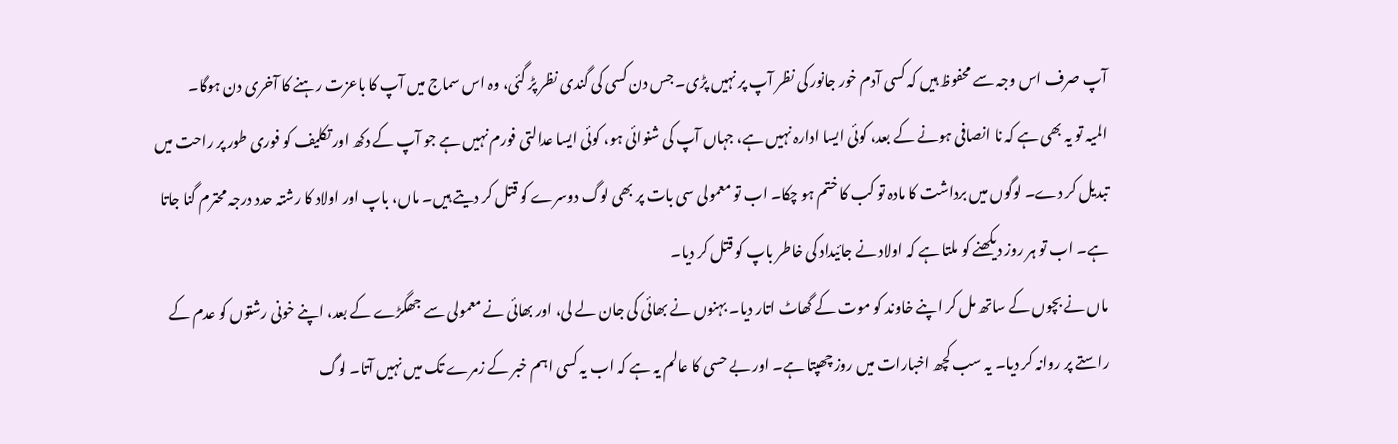آپ صرف اس وجہ سے محفوظ ہیں کہ کسی آدم خور جانور کی نظر آپ پر نہیں پڑی۔ جس دن کسی کی گندی نظر پڑ گئی، وہ اس سماج میں آپ کا باعزت رہنے کا آخری دن ہوگا۔
المیہ تو یہ بھی ہے کہ نا انصافی ہونے کے بعد، کوئی ایسا ادارہ نہیں ہے، جہاں آپ کی شنوائی ہو، کوئی ایسا عدالتی فورم نہیں ہے جو آپ کے دکھ اور تکلیف کو فوری طور پر راحت میں تبدیل کر دے۔ لوگوں میں برداشت کا مادہ تو کب کا ختم ہو چکا۔ اب تو معمولی سی بات پر بھی لوگ دوسرے کو قتل کر دیتے ہیں۔ ماں، باپ اور اولاد کا رشتہ حدد درجہ محترم گنا جاتا ہے۔ اب تو ہر روز دیکھنے کو ملتا ہے کہ اولاد نے جائیداد کی خاطر باپ کو قتل کر دیا۔
ماں نے بچوں کے ساتھ مل کر اپنے خاوند کو موت کے گھاٹ اتار دیا۔ بہنوں نے بھائی کی جان لے لی، اور بھائی نے معمولی سے جھگڑے کے بعد، اپنے خونی رشتوں کو عدم کے راستے پر روانہ کر دیا۔ یہ سب کچھ اخبارات میں روز چھپتا ہے۔ اور بے حسی کا عالم یہ ہے کہ اب یہ کسی اہم خبر کے زمرے تک میں نہیں آتا۔ لوگ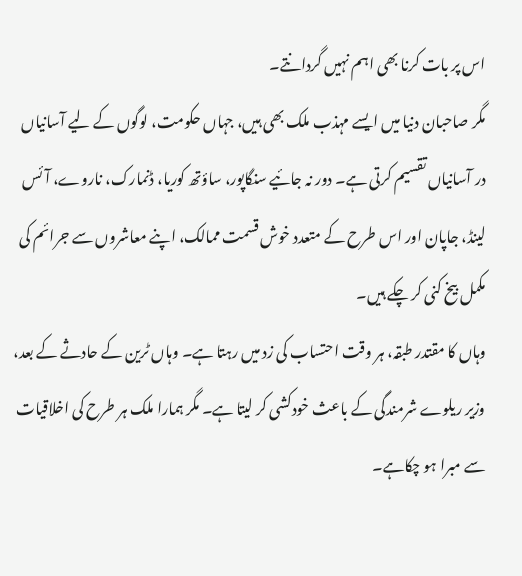اس پر بات کرنا بھی اہم نہیں گردانتے۔
مگر صاحبان دنیا میں ایسے مہذب ملک بھی ہیں، جہاں حکومت، لوگوں کے لیے آسانیاں در آسانیاں تقسیم کرتی ہے۔ دور نہ جائیے سنگاپور، ساؤتھ کوریا، ڈنمارک، ناروے، آئس لینڈ، جاپان اور اس طرح کے متعدد خوش قسمت ممالک، اپنے معاشروں سے جرائم کی مکمل بیخ کنی کر چکے ہیں۔
وہاں کا مقتدر طبقہ، ہر وقت احتساب کی زد میں رہتا ہے۔ وہاں ٹرین کے حادثے کے بعد، وزیر ریلوے شرمندگی کے باعث خودکشی کر لیتا ہے۔ مگر ہمارا ملک ہر طرح کی اخلاقیات سے مبرا ہو چکاہے۔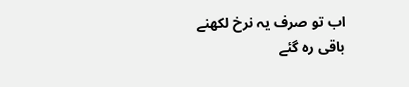اب تو صرف یہ نرخ لکھنے باقی رہ گئے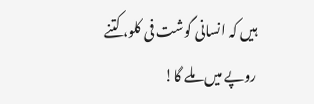ہیں کہ انسانی گوشت فی کلو، کتنے روپے میں ملے گا!